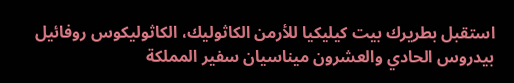استقبل بطريرك بيت كيليكيا للأرمن الكاثوليك، الكاثوليكوس روفائيل بيدروس الحادي والعشرون ميناسيان سفير المملكة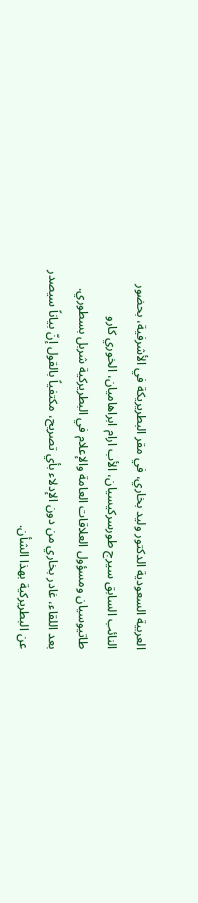العربية السعودية الدكتور وليد بخاري، في مقر البطريريكة في الأشرفية، بحضور النائب السابق سيرج طورسركيسيان، الأب ارام ابراهاميان، الخوري كارو طاتيوسيان ومسؤول العلاقات العامة والإعلام في البطريركية شربل بسطوري.
بعد اللقاء، غادر بخاري من دون الإدلاء بأي تصريح، مكتفياً بالقول إنّ بياناً سيصدر عن البطريركية بهذا الشأن.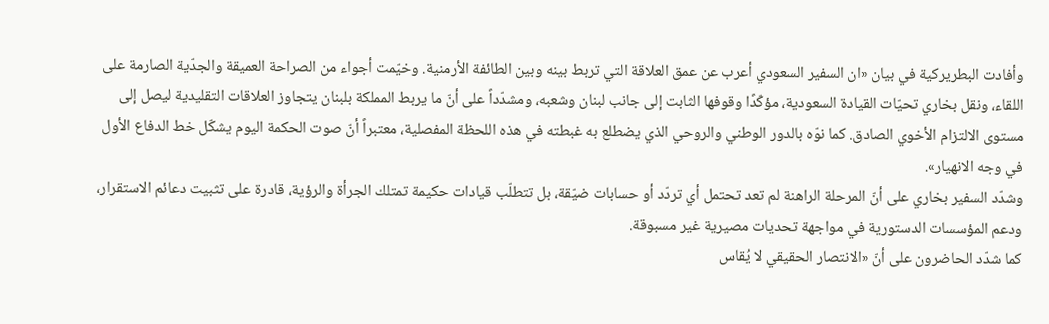وأفادت البطريركية في بيان «ان السفير السعودي أعرب عن عمق العلاقة التي تربط بينه وبين الطائفة الأرمنية. وخيّمت أجواء من الصراحة العميقة والجدّية الصارمة على اللقاء، ونقل بخاري تحيّات القيادة السعودية، مؤكّدًا وقوفها الثابت إلى جانب لبنان وشعبه، ومشدّداً على أنّ ما يربط المملكة بلبنان يتجاوز العلاقات التقليدية ليصل إلى مستوى الالتزام الأخوي الصادق. كما نوّه بالدور الوطني والروحي الذي يضطلع به غبطته في هذه اللحظة المفصلية، معتبراً أنّ صوت الحكمة اليوم يشكّل خط الدفاع الأول في وجه الانهيار».
وشدّد السفير بخاري على أنّ المرحلة الراهنة لم تعد تحتمل أي تردّد أو حسابات ضيّقة، بل تتطلّب قيادات حكيمة تمتلك الجرأة والرؤية، قادرة على تثبيت دعائم الاستقرار، ودعم المؤسسات الدستورية في مواجهة تحديات مصيرية غير مسبوقة.
كما شدّد الحاضرون على أنّ «الانتصار الحقيقي لا يُقاس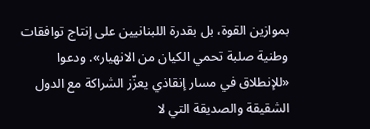بموازين القوة، بل بقدرة اللبنانيين على إنتاج توافقات وطنية صلبة تحمي الكيان من الانهيار». ودعوا «للإنطلاق في مسار إنقاذي يعزّز الشراكة مع الدول الشقيقة والصديقة التي لا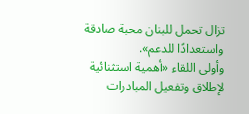تزال تحمل للبنان محبة صادقة واستعدادًا للدعم».
وأولى اللقاء «أهمية استثنائية لإطلاق وتفعيل المبادرات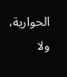الحوارية، ولا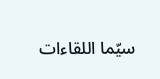سيّما اللقاءات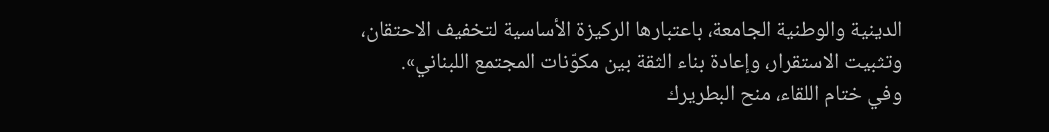الدينية والوطنية الجامعة، باعتبارها الركيزة الأساسية لتخفيف الاحتقان، وتثبيت الاستقرار، وإعادة بناء الثقة بين مكوّنات المجتمع اللبناني».
وفي ختام اللقاء، منح البطريرك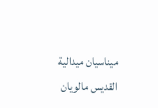ميناسيان ميدالية القديس مالويان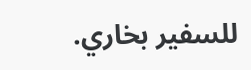للسفير بخاري.